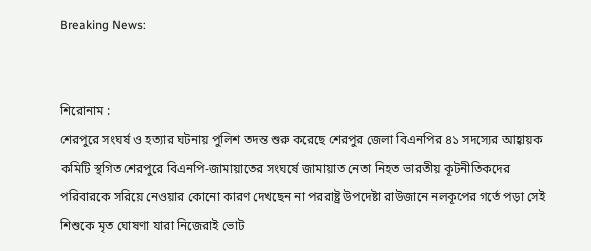Breaking News:


শিরোনাম :
শেরপুরে সংঘর্ষ ও হত্যার ঘটনায় পুলিশ তদন্ত শুরু করেছে শেরপুর জেলা বিএনপির ৪১ সদস্যের আহ্বায়ক কমিটি স্থগিত শেরপুরে বিএনপি-জামায়াতের সংঘর্ষে জামায়াত নেতা নিহত ভারতীয় কূটনীতিকদের পরিবারকে সরিয়ে নেওয়ার কোনো কারণ দেখছেন না পররাষ্ট্র উপদেষ্টা রাউজানে নলকূপের গর্তে পড়া সেই শিশুকে মৃত ঘোষণা যারা নিজেরাই ভোট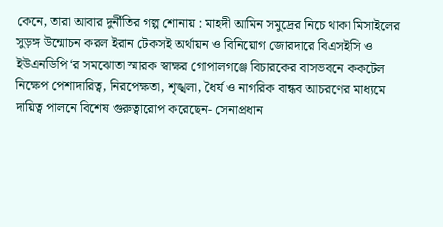কেনে, তারা আবার দুর্নীতির গল্প শোনায় : মাহদী আমিন সমুদ্রের নিচে থাকা মিসাইলের সুড়ঙ্গ উন্মোচন করল ইরান টেকসই অর্থায়ন ও বিনিয়োগ জোরদারে বিএসইসি ও ইউএনডিপি‘র সমঝোতা স্মারক স্বাক্ষর গোপালগঞ্জে বিচারকের বাসভবনে ককটেল নিক্ষেপ পেশাদারিত্ব, নিরপেক্ষতা, শৃঙ্খলা, ধৈর্য ও নাগরিক বান্ধব আচরণের মাধ্যমে দায়িত্ব পালনে বিশেষ গুরুত্বারোপ করেছেন- সেনাপ্রধান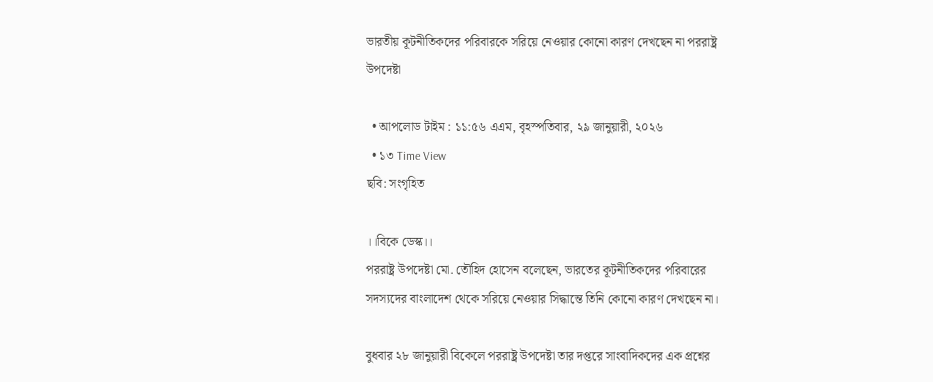ভারতীয় কূটনীতিকদের পরিবারকে সরিয়ে নেওয়ার কোনো কারণ দেখছেন না পররাষ্ট্র উপদেষ্টা

  • আপলোড টাইম : ১১:৫৬ এএম, বৃহস্পতিবার, ২৯ জানুয়ারী, ২০২৬
  • ১৩ Time View
ছবি: সংগৃহিত

।।বিকে ডেস্ক।।
পররাষ্ট্র উপদেষ্টা মো. তৌহিদ হোসেন বলেছেন, ভারতের কূটনীতিকদের পরিবারের সদস্যদের বাংলাদেশ থেকে সরিয়ে নেওয়ার সিদ্ধান্তে তিনি কোনো কারণ দেখছেন না।

বুধবার ২৮ জানুয়ারী বিকেলে পররাষ্ট্র উপদেষ্টা তার দপ্তরে সাংবাদিকদের এক প্রশ্নের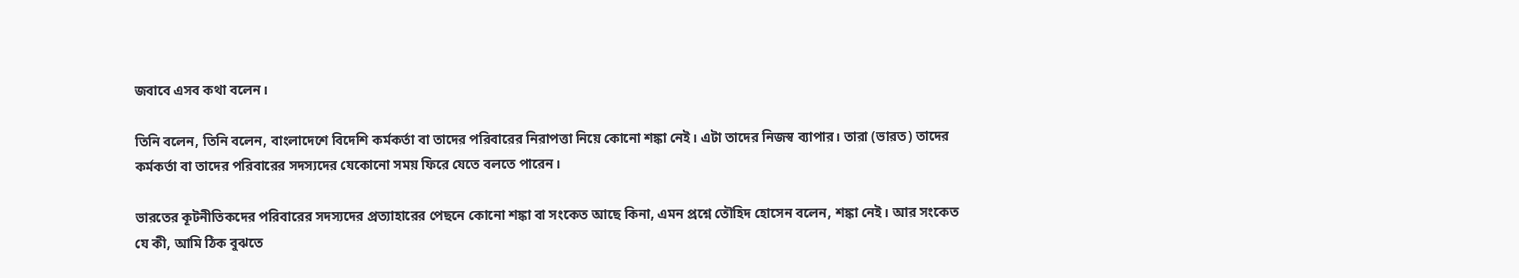জবাবে এসব কথা বলেন।

তিনি বলেন, তিনি বলেন, বাংলাদেশে বিদেশি কর্মকর্তা বা তাদের পরিবারের নিরাপত্তা নিয়ে কোনো শঙ্কা নেই। এটা তাদের নিজস্ব ব্যাপার। তারা (ভারত) তাদের কর্মকর্তা বা তাদের পরিবারের সদস্যদের যেকোনো সময় ফিরে যেতে বলতে পারেন।

ভারতের কূটনীতিকদের পরিবারের সদস্যদের প্রত্যাহারের পেছনে কোনো শঙ্কা বা সংকেত আছে কিনা, এমন প্রশ্নে তৌহিদ হোসেন বলেন, শঙ্কা নেই। আর সংকেত যে কী, আমি ঠিক বুঝতে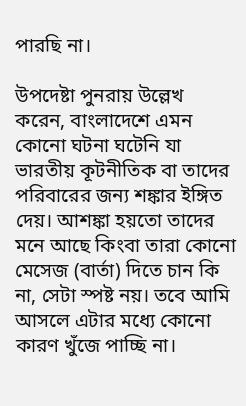পারছি না।

উপদেষ্টা পুনরায় উল্লেখ করেন, বাংলাদেশে এমন কোনো ঘটনা ঘটেনি যা ভারতীয় কূটনীতিক বা তাদের পরিবারের জন্য শঙ্কার ইঙ্গিত দেয়। আশঙ্কা হয়তো তাদের মনে আছে কিংবা তারা কোনো মেসেজ (বার্তা) দিতে চান কি না, সেটা স্পষ্ট নয়। তবে আমি আসলে এটার মধ্যে কোনো কারণ খুঁজে পাচ্ছি না।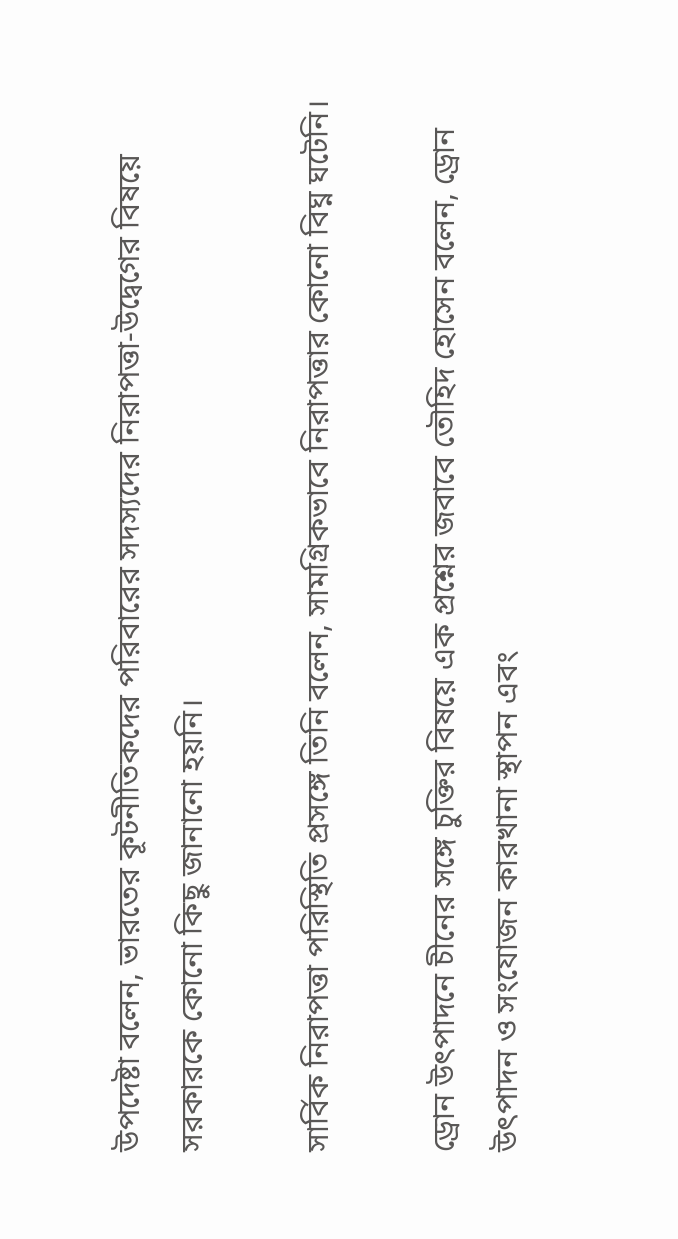উপদেষ্টা বলেন, ভারতের কূটনীতিকদের পরিবারের সদস্যদের নিরাপত্তা-উদ্বেগের বিষয়ে সরকারকে কোনো কিছু জানানো হয়নি।

সার্বিক নিরাপত্তা পরিস্থিতি প্রসঙ্গে তিনি বলেন, সামগ্রিকভাবে নিরাপত্তার কোনো বিঘ্ন ঘটেনি।

ড্রোন উৎপাদনে চীনের সঙ্গে চুক্তির বিষয়ে এক প্রশ্নের জবাবে তৌহিদ হোসেন বলেন, ড্রোন উৎপাদন ও সংযোজন কারখানা স্থাপন এবং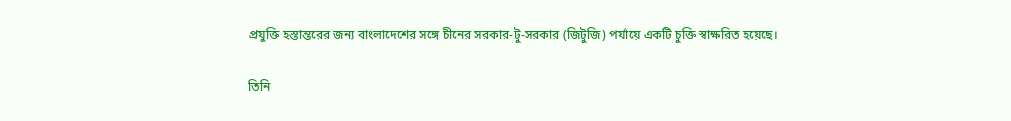প্রযুক্তি হস্তান্তরের জন্য বাংলাদেশের সঙ্গে চীনের সরকার-টু-সরকার (জিটুজি) পর্যায়ে একটি চুক্তি স্বাক্ষরিত হয়েছে।

তিনি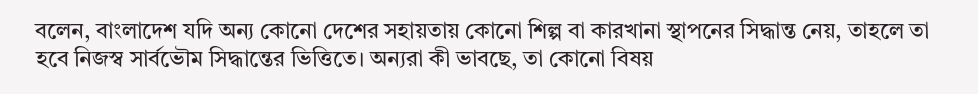বলেন, বাংলাদেশ যদি অন্য কোনো দেশের সহায়তায় কোনো শিল্প বা কারখানা স্থাপনের সিদ্ধান্ত নেয়, তাহলে তা হবে নিজস্ব সার্বভৌম সিদ্ধান্তের ভিত্তিতে। অন্যরা কী ভাবছে, তা কোনো বিষয়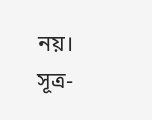নয়। সূত্র-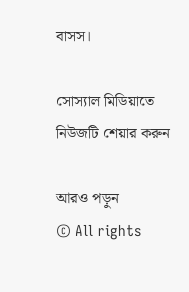বাসস।

সোস্যাল মিডিয়াতে নিউজটি শেয়ার করুন

আরও পড়ুন
© All rights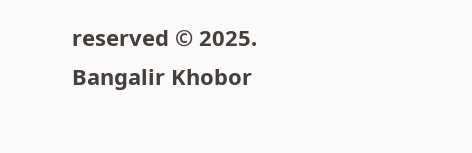reserved © 2025. Bangalir Khobor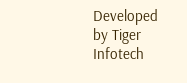Developed by Tiger Infotech